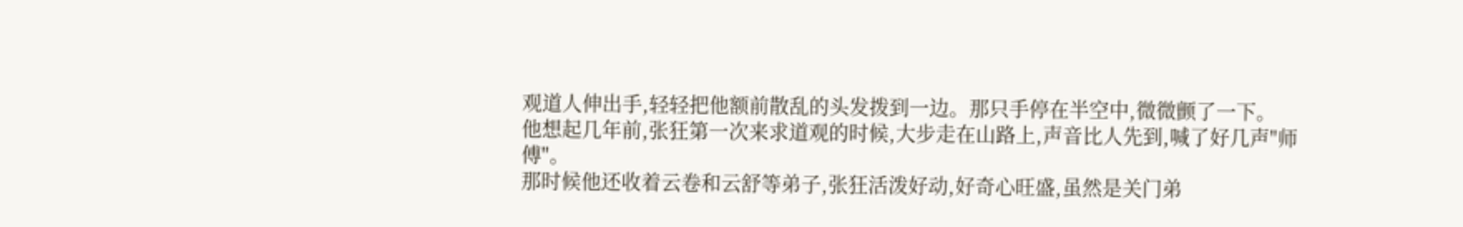观道人伸出手,轻轻把他额前散乱的头发拨到一边。那只手停在半空中,微微颤了一下。
他想起几年前,张狂第一次来求道观的时候,大步走在山路上,声音比人先到,喊了好几声"师傅"。
那时候他还收着云卷和云舒等弟子,张狂活泼好动,好奇心旺盛,虽然是关门弟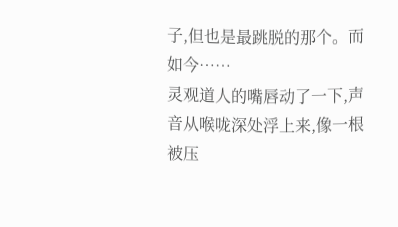子,但也是最跳脱的那个。而如今……
灵观道人的嘴唇动了一下,声音从喉咙深处浮上来,像一根被压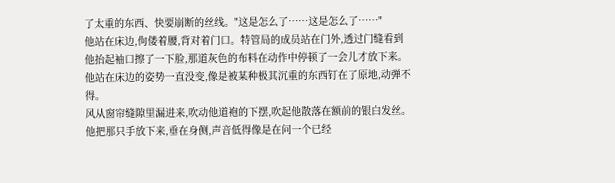了太重的东西、快要崩断的丝线。"这是怎么了……这是怎么了……"
他站在床边,佝偻着腰,背对着门口。特管局的成员站在门外,透过门缝看到他抬起袖口擦了一下脸,那道灰色的布料在动作中停顿了一会儿才放下来。
他站在床边的姿势一直没变,像是被某种极其沉重的东西钉在了原地,动弹不得。
风从窗帘缝隙里漏进来,吹动他道袍的下摆,吹起他散落在额前的银白发丝。
他把那只手放下来,垂在身侧,声音低得像是在问一个已经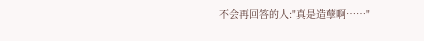不会再回答的人:"真是造孽啊……"